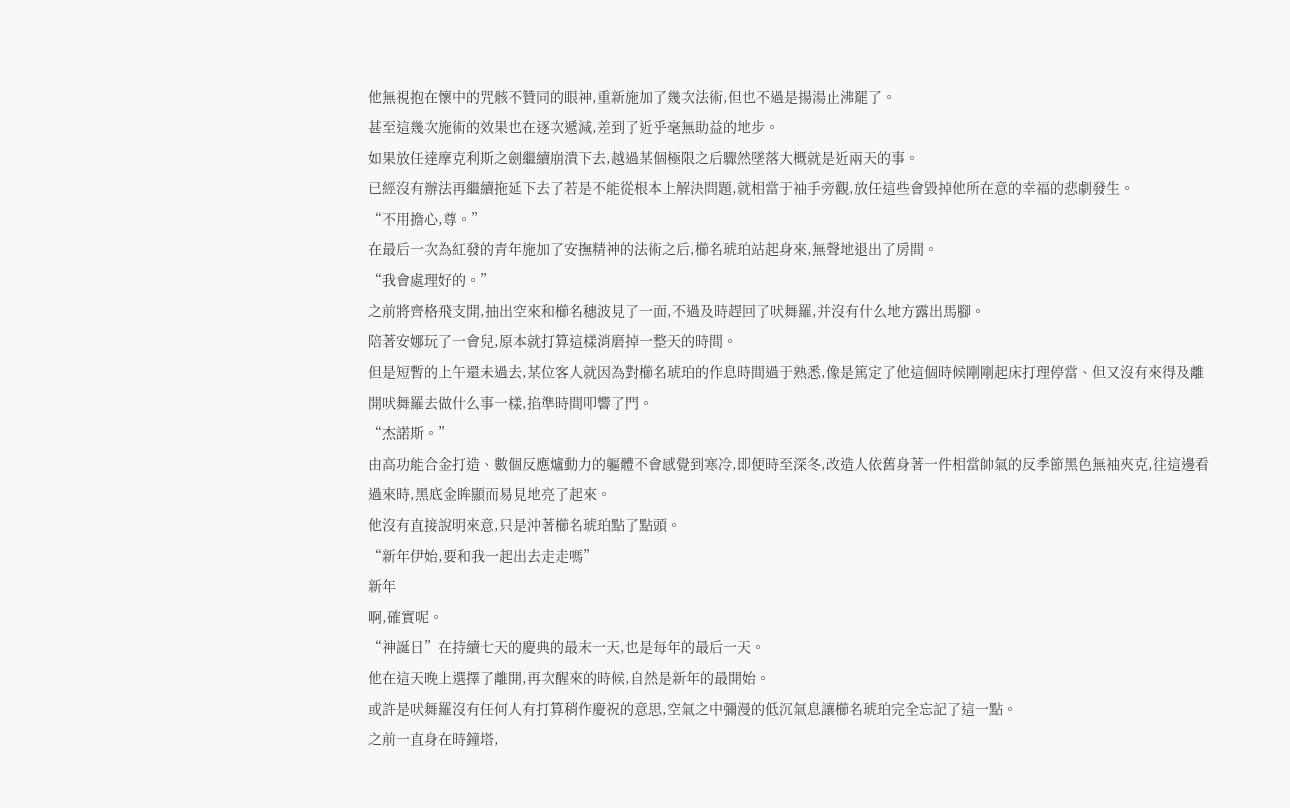他無視抱在懷中的咒骸不贊同的眼神,重新施加了幾次法術,但也不過是揚湯止沸罷了。
甚至這幾次施術的效果也在逐次遞減,差到了近乎毫無助益的地步。
如果放任達摩克利斯之劍繼續崩潰下去,越過某個極限之后驟然墜落大概就是近兩天的事。
已經沒有辦法再繼續拖延下去了若是不能從根本上解決問題,就相當于袖手旁觀,放任這些會毀掉他所在意的幸福的悲劇發生。
“不用擔心,尊。”
在最后一次為紅發的青年施加了安撫精神的法術之后,櫛名琥珀站起身來,無聲地退出了房間。
“我會處理好的。”
之前將齊格飛支開,抽出空來和櫛名穗波見了一面,不過及時趕回了吠舞羅,并沒有什么地方露出馬腳。
陪著安娜玩了一會兒,原本就打算這樣消磨掉一整天的時間。
但是短暫的上午還未過去,某位客人就因為對櫛名琥珀的作息時間過于熟悉,像是篤定了他這個時候剛剛起床打理停當、但又沒有來得及離開吠舞羅去做什么事一樣,掐準時間叩響了門。
“杰諾斯。”
由高功能合金打造、數個反應爐動力的軀體不會感覺到寒冷,即便時至深冬,改造人依舊身著一件相當帥氣的反季節黑色無袖夾克,往這邊看過來時,黑底金眸顯而易見地亮了起來。
他沒有直接說明來意,只是沖著櫛名琥珀點了點頭。
“新年伊始,要和我一起出去走走嗎”
新年
啊,確實呢。
“神誕日”在持續七天的慶典的最末一天,也是每年的最后一天。
他在這天晚上選擇了離開,再次醒來的時候,自然是新年的最開始。
或許是吠舞羅沒有任何人有打算稍作慶祝的意思,空氣之中彌漫的低沉氣息讓櫛名琥珀完全忘記了這一點。
之前一直身在時鐘塔,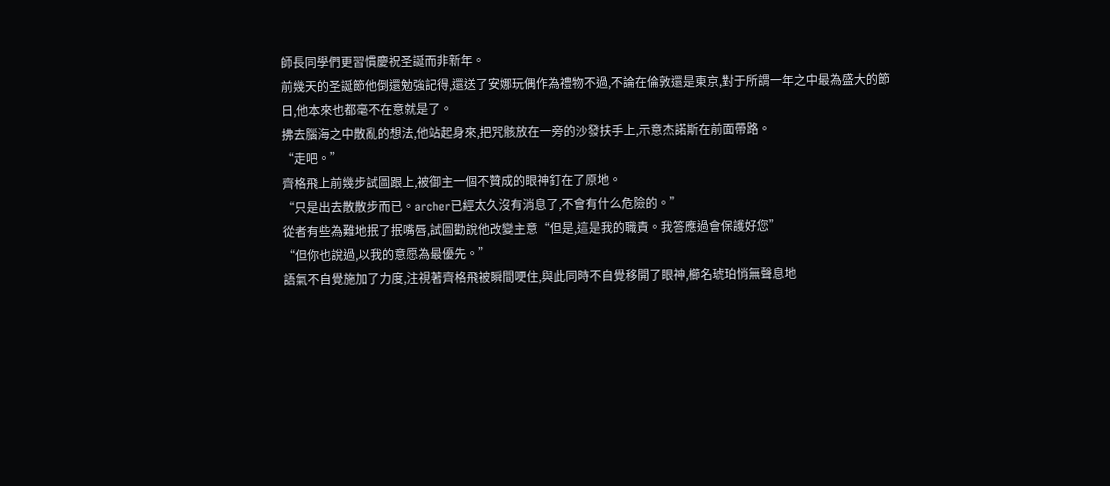師長同學們更習慣慶祝圣誕而非新年。
前幾天的圣誕節他倒還勉強記得,還送了安娜玩偶作為禮物不過,不論在倫敦還是東京,對于所謂一年之中最為盛大的節日,他本來也都毫不在意就是了。
拂去腦海之中散亂的想法,他站起身來,把咒骸放在一旁的沙發扶手上,示意杰諾斯在前面帶路。
“走吧。”
齊格飛上前幾步試圖跟上,被御主一個不贊成的眼神釘在了原地。
“只是出去散散步而已。archer已經太久沒有消息了,不會有什么危險的。”
從者有些為難地抿了抿嘴唇,試圖勸說他改變主意“但是,這是我的職責。我答應過會保護好您”
“但你也說過,以我的意愿為最優先。”
語氣不自覺施加了力度,注視著齊格飛被瞬間哽住,與此同時不自覺移開了眼神,櫛名琥珀悄無聲息地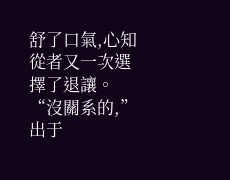舒了口氣,心知從者又一次選擇了退讓。
“沒關系的,”出于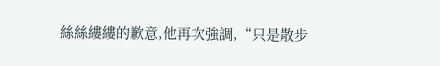絲絲縷縷的歉意,他再次強調,“只是散步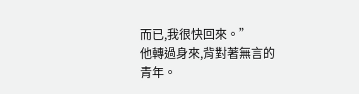而已,我很快回來。”
他轉過身來,背對著無言的青年。